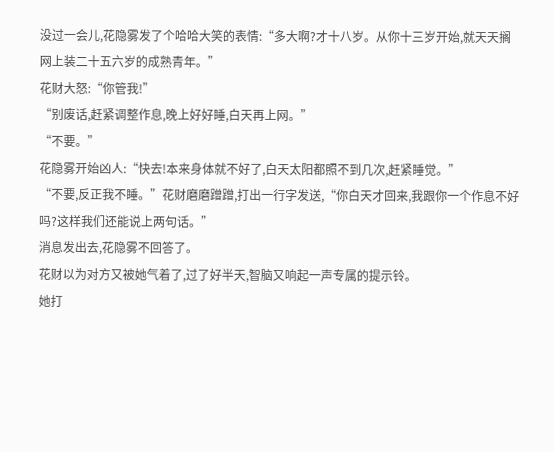没过一会儿,花隐雾发了个哈哈大笑的表情:“多大啊?才十八岁。从你十三岁开始,就天天搁网上装二十五六岁的成熟青年。”
花财大怒:“你管我!”
“别废话,赶紧调整作息,晚上好好睡,白天再上网。”
“不要。”
花隐雾开始凶人:“快去!本来身体就不好了,白天太阳都照不到几次,赶紧睡觉。”
“不要,反正我不睡。”花财磨磨蹭蹭,打出一行字发送,“你白天才回来,我跟你一个作息不好吗?这样我们还能说上两句话。”
消息发出去,花隐雾不回答了。
花财以为对方又被她气着了,过了好半天,智脑又响起一声专属的提示铃。
她打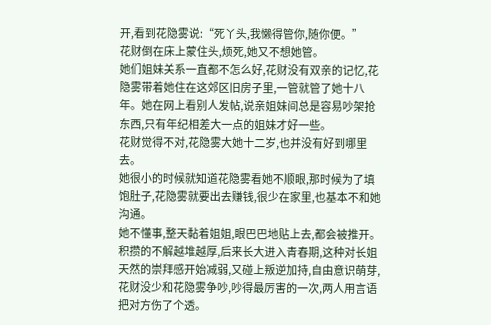开,看到花隐雾说:“死丫头,我懒得管你,随你便。”
花财倒在床上蒙住头,烦死,她又不想她管。
她们姐妹关系一直都不怎么好,花财没有双亲的记忆,花隐雾带着她住在这郊区旧房子里,一管就管了她十八年。她在网上看别人发帖,说亲姐妹间总是容易吵架抢东西,只有年纪相差大一点的姐妹才好一些。
花财觉得不对,花隐雾大她十二岁,也并没有好到哪里去。
她很小的时候就知道花隐雾看她不顺眼,那时候为了填饱肚子,花隐雾就要出去赚钱,很少在家里,也基本不和她沟通。
她不懂事,整天黏着姐姐,眼巴巴地贴上去,都会被推开。
积攒的不解越堆越厚,后来长大进入青春期,这种对长姐天然的崇拜感开始减弱,又碰上叛逆加持,自由意识萌芽,花财没少和花隐雾争吵,吵得最厉害的一次,两人用言语把对方伤了个透。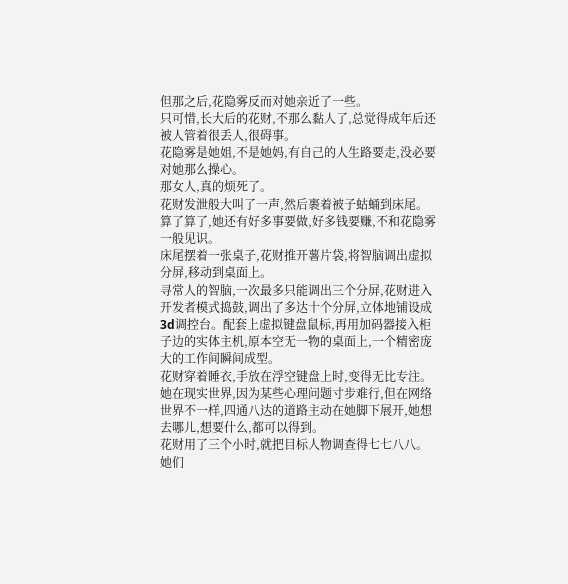但那之后,花隐雾反而对她亲近了一些。
只可惜,长大后的花财,不那么黏人了,总觉得成年后还被人管着很丢人,很碍事。
花隐雾是她姐,不是她妈,有自己的人生路要走,没必要对她那么操心。
那女人,真的烦死了。
花财发泄般大叫了一声,然后裹着被子蛄蛹到床尾。
算了算了,她还有好多事要做,好多钱要赚,不和花隐雾一般见识。
床尾摆着一张桌子,花财推开薯片袋,将智脑调出虚拟分屏,移动到桌面上。
寻常人的智脑,一次最多只能调出三个分屏,花财进入开发者模式捣鼓,调出了多达十个分屏,立体地铺设成3d调控台。配套上虚拟键盘鼠标,再用加码器接入柜子边的实体主机,原本空无一物的桌面上,一个精密庞大的工作间瞬间成型。
花财穿着睡衣,手放在浮空键盘上时,变得无比专注。
她在现实世界,因为某些心理问题寸步难行,但在网络世界不一样,四通八达的道路主动在她脚下展开,她想去哪儿,想要什么,都可以得到。
花财用了三个小时,就把目标人物调查得七七八八。
她们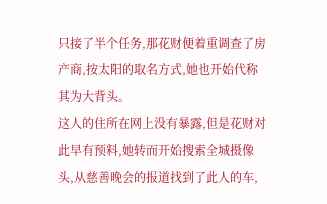只接了半个任务,那花财便着重调查了房产商,按太阳的取名方式,她也开始代称其为大背头。
这人的住所在网上没有暴露,但是花财对此早有预料,她转而开始搜索全城摄像头,从慈善晚会的报道找到了此人的车,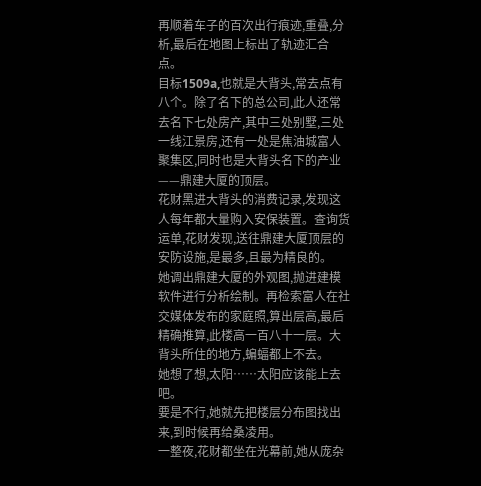再顺着车子的百次出行痕迹,重叠,分析,最后在地图上标出了轨迹汇合点。
目标1509a,也就是大背头,常去点有八个。除了名下的总公司,此人还常去名下七处房产,其中三处别墅,三处一线江景房,还有一处是焦油城富人聚集区,同时也是大背头名下的产业——鼎建大厦的顶层。
花财黑进大背头的消费记录,发现这人每年都大量购入安保装置。查询货运单,花财发现,送往鼎建大厦顶层的安防设施,是最多,且最为精良的。
她调出鼎建大厦的外观图,抛进建模软件进行分析绘制。再检索富人在社交媒体发布的家庭照,算出层高,最后精确推算,此楼高一百八十一层。大背头所住的地方,蝙蝠都上不去。
她想了想,太阳……太阳应该能上去吧。
要是不行,她就先把楼层分布图找出来,到时候再给桑凌用。
一整夜,花财都坐在光幕前,她从庞杂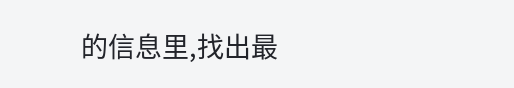的信息里,找出最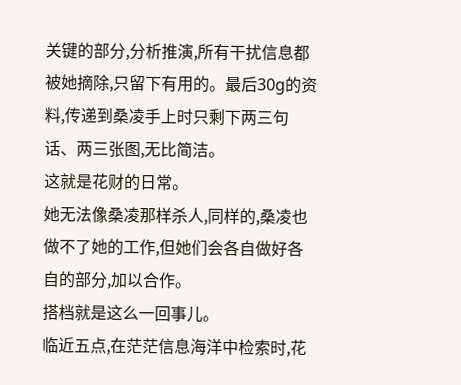关键的部分,分析推演,所有干扰信息都被她摘除,只留下有用的。最后30g的资料,传递到桑凌手上时只剩下两三句话、两三张图,无比简洁。
这就是花财的日常。
她无法像桑凌那样杀人,同样的,桑凌也做不了她的工作,但她们会各自做好各自的部分,加以合作。
搭档就是这么一回事儿。
临近五点,在茫茫信息海洋中检索时,花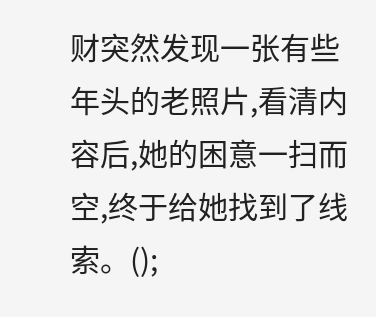财突然发现一张有些年头的老照片,看清内容后,她的困意一扫而空,终于给她找到了线索。();